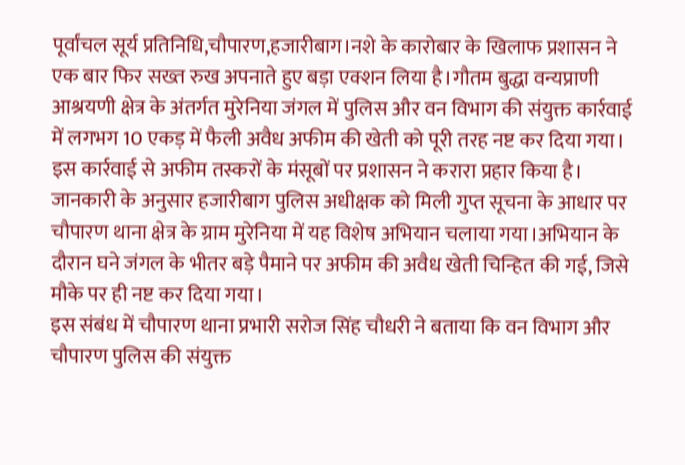पूर्वांचल सूर्य प्रतिनिधि,चौपारण,हजारीबाग।नशे के कारोबार के खिलाफ प्रशासन ने एक बार फिर सख्त रुख अपनाते हुए बड़ा एक्शन लिया है।गौतम बुद्धा वन्यप्राणी आश्रयणी क्षेत्र के अंतर्गत मुरेनिया जंगल में पुलिस और वन विभाग की संयुक्त कार्रवाई में लगभग 10 एकड़ में फैली अवैध अफीम की खेती को पूरी तरह नष्ट कर दिया गया। इस कार्रवाई से अफीम तस्करों के मंसूबों पर प्रशासन ने करारा प्रहार किया है।
जानकारी के अनुसार हजारीबाग पुलिस अधीक्षक को मिली गुप्त सूचना के आधार पर चौपारण थाना क्षेत्र के ग्राम मुरेनिया में यह विशेष अभियान चलाया गया।अभियान के दौरान घने जंगल के भीतर बड़े पैमाने पर अफीम की अवैध खेती चिन्हित की गई, जिसे मौके पर ही नष्ट कर दिया गया।
इस संबंध में चौपारण थाना प्रभारी सरोज सिंह चौधरी ने बताया कि वन विभाग और चौपारण पुलिस की संयुक्त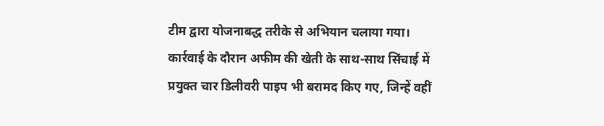टीम द्वारा योजनाबद्ध तरीके से अभियान चलाया गया। कार्रवाई के दौरान अफीम की खेती के साथ-साथ सिंचाई में प्रयुक्त चार डिलीवरी पाइप भी बरामद किए गए, जिन्हें वहीं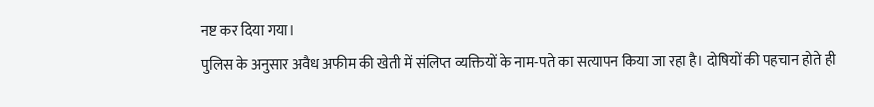नष्ट कर दिया गया।
पुलिस के अनुसार अवैध अफीम की खेती में संलिप्त व्यक्तियों के नाम-पते का सत्यापन किया जा रहा है। दोषियों की पहचान होते ही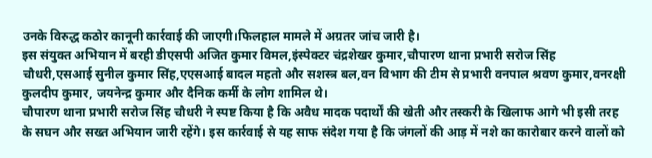उनके विरुद्ध कठोर कानूनी कार्रवाई की जाएगी।फिलहाल मामले में अग्रतर जांच जारी है।
इस संयुक्त अभियान में बरही डीएसपी अजित कुमार विमल,इंस्पेक्टर चंद्रशेखर कुमार,चौपारण थाना प्रभारी सरोज सिंह चौधरी,एसआई सुनील कुमार सिंह,एएसआई बादल महतो और सशस्त्र बल,वन विभाग की टीम से प्रभारी वनपाल श्रवण कुमार,वनरक्षी कुलदीप कुमार, जयनेन्द्र कुमार और दैनिक कर्मी के लोग शामिल थे।
चौपारण थाना प्रभारी सरोज सिंह चौधरी ने स्पष्ट किया है कि अवैध मादक पदार्थों की खेती और तस्करी के खिलाफ आगे भी इसी तरह के सघन और सख्त अभियान जारी रहेंगे। इस कार्रवाई से यह साफ संदेश गया है कि जंगलों की आड़ में नशे का कारोबार करने वालों को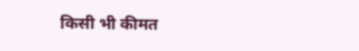किसी भी कीमत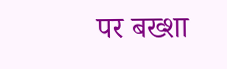पर बख्शा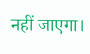नहीं जाएगा।